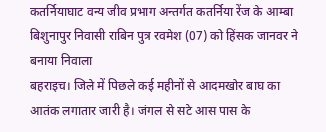कतर्नियाघाट वन्य जीव प्रभाग अन्तर्गत कतर्निया रेंज के आम्बा बिशुनापुर निवासी राबिन पुत्र रवमेश (07) को हिंसक जानवर ने बनाया निवाला
बहराइच। जिले में पिछले कई महीनों से आदमखोर बाघ का आतंक लगातार जारी है। जंगल से सटे आस पास के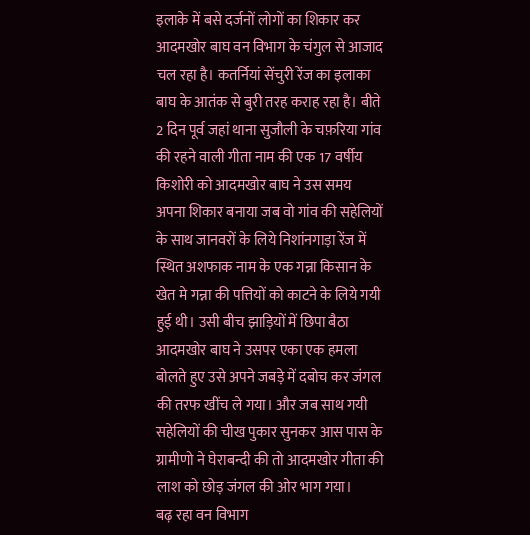इलाके में बसे दर्जनों लोगों का शिकार कर आदमखोर बाघ वन विभाग के चंगुल से आजाद चल रहा है। कतर्नियां सेंचुरी रेंज का इलाका बाघ के आतंक से बुरी तरह कराह रहा है। बीते 2 दिन पूर्व जहां थाना सुजौली के चफ़रिया गांव की रहने वाली गीता नाम की एक 17 वर्षीय किशोरी को आदमखोर बाघ ने उस समय अपना शिकार बनाया जब वो गांव की सहेलियों के साथ जानवरों के लिये निशांनगाड़ा रेंज में स्थित अशफाक नाम के एक गन्ना किसान के खेत मे गन्ना की पत्तियों को काटने के लिये गयी हुई थी। उसी बीच झाड़ियों में छिपा बैठा आदमखोर बाघ ने उसपर एका एक हमला बोलते हुए उसे अपने जबड़े में दबोच कर जंगल की तरफ खींच ले गया। और जब साथ गयी सहेलियों की चीख पुकार सुनकर आस पास के ग्रामीणो ने घेराबन्दी की तो आदमखोर गीता की लाश को छोड़ जंगल की ओर भाग गया।
बढ़ रहा वन विभाग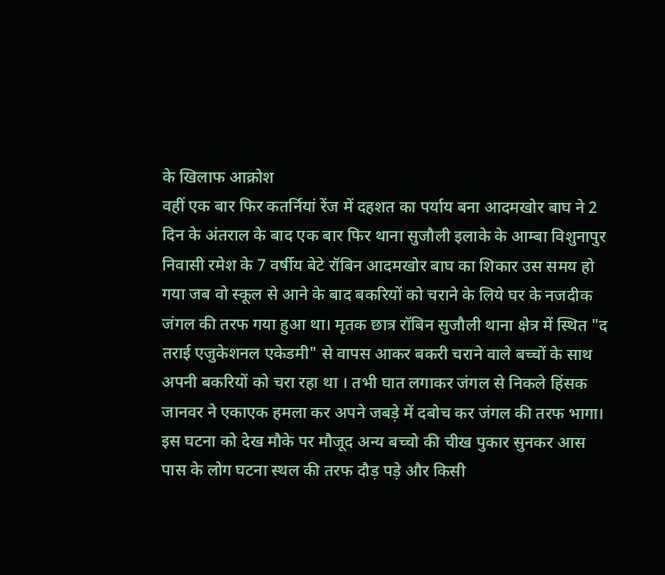के खिलाफ आक्रोश
वहीं एक बार फिर कतर्नियां रेंज में दहशत का पर्याय बना आदमखोर बाघ ने 2 दिन के अंतराल के बाद एक बार फिर थाना सुजौली इलाके के आम्बा विशुनापुर निवासी रमेश के 7 वर्षीय बेटे रॉबिन आदमखोर बाघ का शिकार उस समय हो गया जब वो स्कूल से आने के बाद बकरियों को चराने के लिये घर के नजदीक जंगल की तरफ गया हुआ था। मृतक छात्र रॉबिन सुजौली थाना क्षेत्र में स्थित "द तराई एजुकेशनल एकेडमी" से वापस आकर बकरी चराने वाले बच्चों के साथ अपनी बकरियों को चरा रहा था । तभी घात लगाकर जंगल से निकले हिंसक जानवर ने एकाएक हमला कर अपने जबड़े में दबोच कर जंगल की तरफ भागा। इस घटना को देख मौके पर मौजूद अन्य बच्चो की चीख पुकार सुनकर आस पास के लोग घटना स्थल की तरफ दौड़ पड़े और किसी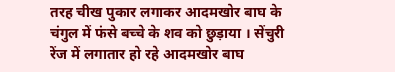तरह चीख पुकार लगाकर आदमखोर बाघ के चंगुल में फंसे बच्चे के शव को छुड़ाया । सेंचुरी रेंज में लगातार हो रहे आदमखोर बाघ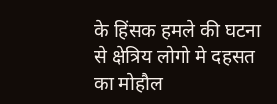के हिंसक हमले की घटना से क्षेत्रिय लोगो मे दहसत का मोहौल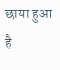छाया हुआ है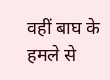वहीं बाघ के हमले से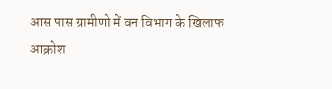आस पास ग्रामीणो में वन विभाग के खिलाफ आक्रोश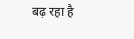बढ़ रहा है